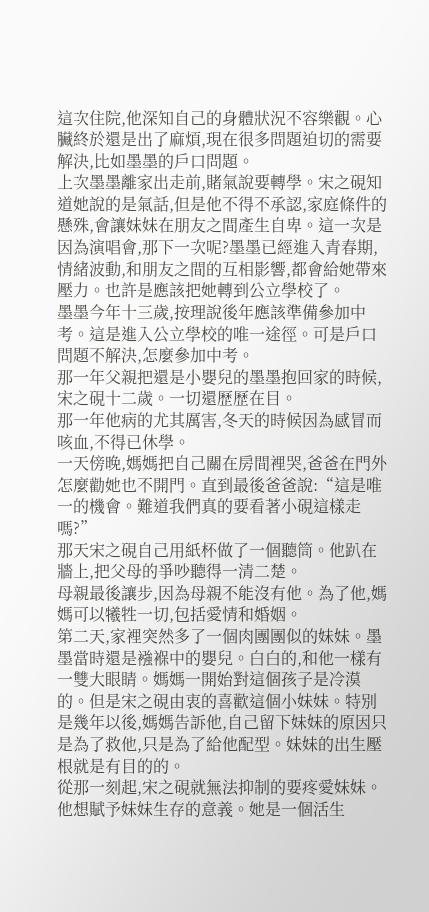這次住院,他深知自己的身體狀況不容樂觀。心臟終於還是出了麻煩,現在很多問題迫切的需要解決,比如墨墨的戶口問題。
上次墨墨離家出走前,賭氣說要轉學。宋之硯知道她說的是氣話,但是他不得不承認,家庭條件的懸殊,會讓妹妹在朋友之間產生自卑。這一次是因為演唱會,那下一次呢?墨墨已經進入青春期,情緒波動,和朋友之間的互相影響,都會給她帶來壓力。也許是應該把她轉到公立學校了。
墨墨今年十三歲,按理說後年應該準備參加中考。這是進入公立學校的唯一途徑。可是戶口問題不解決,怎麼參加中考。
那一年父親把還是小嬰兒的墨墨抱回家的時候,宋之硯十二歲。一切還歷歷在目。
那一年他病的尤其厲害,冬天的時候因為感冒而咳血,不得已休學。
一天傍晚,媽媽把自己關在房間裡哭,爸爸在門外怎麼勸她也不開門。直到最後爸爸說:“這是唯一的機會。難道我們真的要看著小硯這樣走嗎?”
那天宋之硯自己用紙杯做了一個聽筒。他趴在牆上,把父母的爭吵聽得一清二楚。
母親最後讓步,因為母親不能沒有他。為了他,媽媽可以犧牲一切,包括愛情和婚姻。
第二天,家裡突然多了一個肉團團似的妹妹。墨墨當時還是襁褓中的嬰兒。白白的,和他一樣有一雙大眼睛。媽媽一開始對這個孩子是冷漠的。但是宋之硯由衷的喜歡這個小妹妹。特別是幾年以後,媽媽告訴他,自己留下妹妹的原因只是為了救他,只是為了給他配型。妹妹的出生壓根就是有目的的。
從那一刻起,宋之硯就無法抑制的要疼愛妹妹。他想賦予妹妹生存的意義。她是一個活生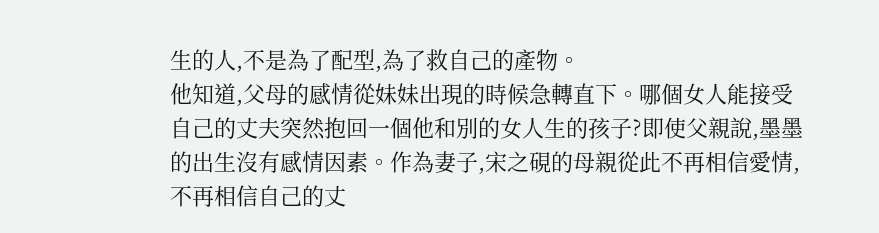生的人,不是為了配型,為了救自己的產物。
他知道,父母的感情從妹妹出現的時候急轉直下。哪個女人能接受自己的丈夫突然抱回一個他和別的女人生的孩子?即使父親說,墨墨的出生沒有感情因素。作為妻子,宋之硯的母親從此不再相信愛情,不再相信自己的丈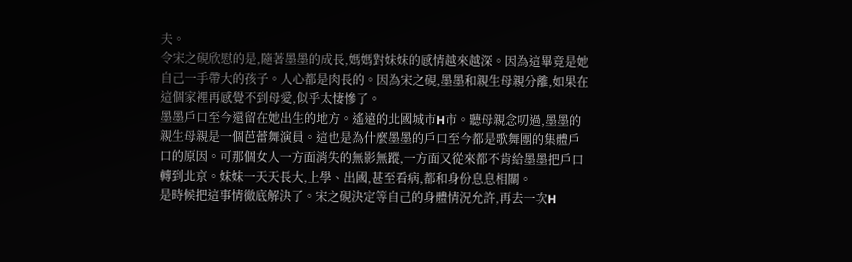夫。
令宋之硯欣慰的是,隨著墨墨的成長,媽媽對妹妹的感情越來越深。因為這畢竟是她自己一手帶大的孩子。人心都是肉長的。因為宋之硯,墨墨和親生母親分離,如果在這個家裡再感覺不到母愛,似乎太悽慘了。
墨墨戶口至今還留在她出生的地方。遙遠的北國城市H市。聽母親念叨過,墨墨的親生母親是一個芭蕾舞演員。這也是為什麼墨墨的戶口至今都是歌舞團的集體戶口的原因。可那個女人一方面消失的無影無蹤,一方面又從來都不肯給墨墨把戶口轉到北京。妹妹一天天長大,上學、出國,甚至看病,都和身份息息相關。
是時候把這事情徹底解決了。宋之硯決定等自己的身體情況允許,再去一次H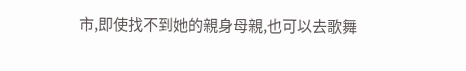市,即使找不到她的親身母親,也可以去歌舞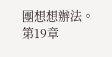團想想辦法。
第19章